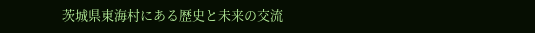茨城県東海村にある歴史と未来の交流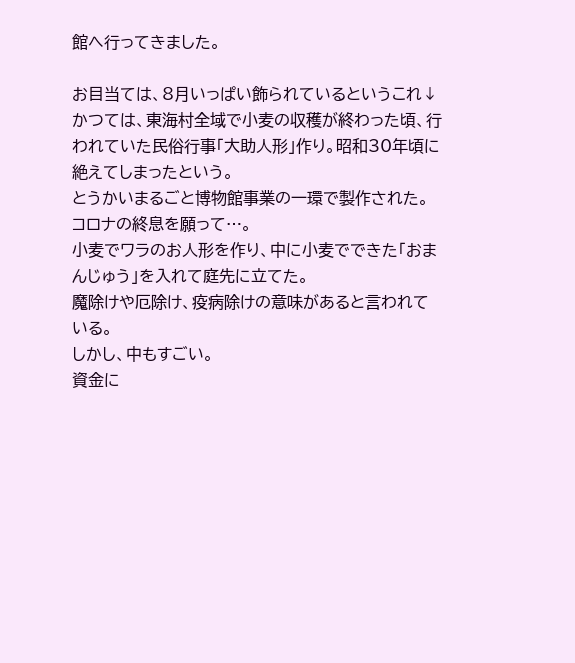館へ行ってきました。

お目当ては、8月いっぱい飾られているというこれ↓
かつては、東海村全域で小麦の収穫が終わった頃、行われていた民俗行事「大助人形」作り。昭和30年頃に絶えてしまったという。
とうかいまるごと博物館事業の一環で製作された。 コロナの終息を願って…。
小麦でワラのお人形を作り、中に小麦でできた「おまんじゅう」を入れて庭先に立てた。
魔除けや厄除け、疫病除けの意味があると言われている。
しかし、中もすごい。
資金に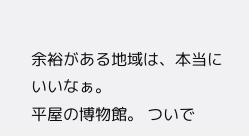余裕がある地域は、本当にいいなぁ。
平屋の博物館。 ついで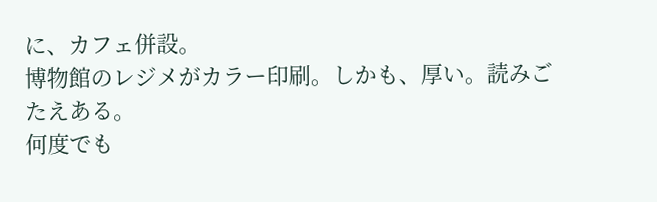に、カフェ併設。
博物館のレジメがカラー印刷。しかも、厚い。読みごたえある。
何度でも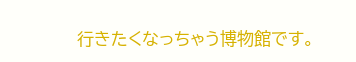行きたくなっちゃう博物館です。